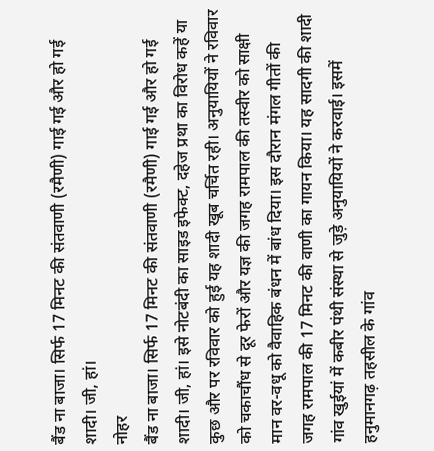बैंड ना बाजा। सिर्फ 17 मिनट की संतवाणी (रमैणी) गाई गई और हो गई शादी। जी, हां।
नोहर
बैंड ना बाजा। सिर्फ 17 मिनट की संतवाणी (रमैणी) गाई गई और हो गई शादी। जी, हां। इसे नोटबंदी का साइड इफेक्ट, दहेज प्रथा का विरोध कहें या कुछ और पर रविवार को हुई यह शादी खूब चर्चित रही। अनुयायियों ने रविवार को चकाचौंध से दूर फेरों और यज्ञ की जगह रामपाल की तस्वीर को साक्षी मान वर-वधू को वैवाहिक बंधन में बांध दिया। इस दौरान मंगल गीतों की जगह रामपाल की 17 मिनट की वाणी का गायन किया। यह सादगी की शादी गांव खुईयां में कबीर पंथी संस्था से जुड़े अनुयायियों ने करवाई। इसमें हनुमानगढ़ तहसील के गांव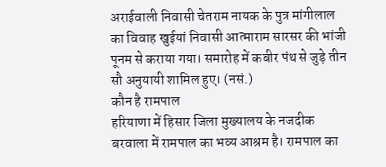अराईवाली निवासी चेतराम नायक के पुत्र मांगीलाल का विवाह खुईयां निवासी आत्माराम सारसर की भांजी पूनम से कराया गया। समारोह में कबीर पंथ से जुड़े तीन सौ अनुयायी शामिल हुए। (नसं.)
कौन है रामपाल
हरियाणा में हिसार जिला मुख्यालय के नजदीक बरवाला में रामपाल का भव्य आश्रम है। रामपाल का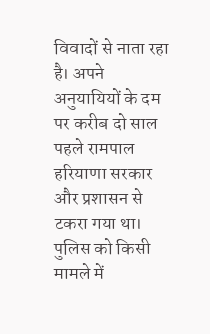विवादों से नाता रहा है। अपने अनुयायियों के दम पर करीब दो साल पहले रामपाल हरियाणा सरकार और प्रशासन से टकरा गया था। पुलिस को किसी मामले में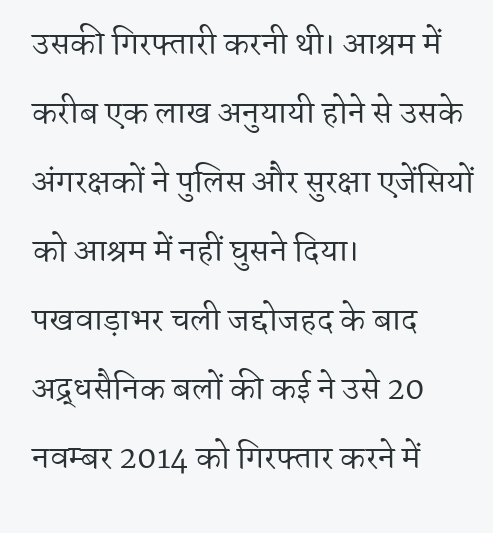उसकी गिरफ्तारी करनी थी। आश्रम में करीब एक लाख अनुयायी होने से उसके अंगरक्षकों ने पुलिस और सुरक्षा एजेंसियों को आश्रम में नहीं घुसने दिया। पखवाड़ाभर चली जद्दोजहद के बाद अद्र्धसैनिक बलों की कई ने उसे 20 नवम्बर 2014 को गिरफ्तार करने में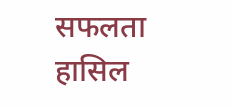सफलता हासिल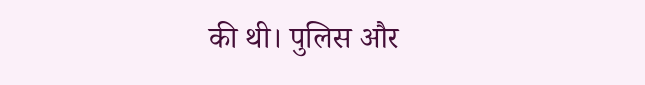की थी। पुलिस और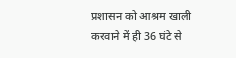प्रशासन को आश्रम खाली करवाने में ही 36 घंटे से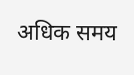अधिक समय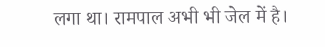लगा था। रामपाल अभी भी जेल में है।